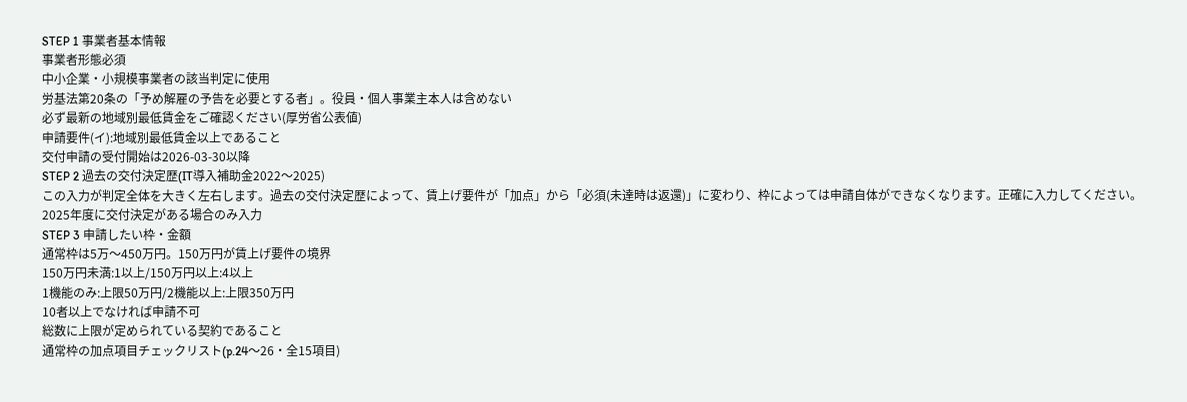STEP 1 事業者基本情報
事業者形態必須
中小企業・小規模事業者の該当判定に使用
労基法第20条の「予め解雇の予告を必要とする者」。役員・個人事業主本人は含めない
必ず最新の地域別最低賃金をご確認ください(厚労省公表値)
申請要件(イ):地域別最低賃金以上であること
交付申請の受付開始は2026-03-30以降
STEP 2 過去の交付決定歴(IT導入補助金2022〜2025)
この入力が判定全体を大きく左右します。過去の交付決定歴によって、賃上げ要件が「加点」から「必須(未達時は返還)」に変わり、枠によっては申請自体ができなくなります。正確に入力してください。
2025年度に交付決定がある場合のみ入力
STEP 3 申請したい枠・金額
通常枠は5万〜450万円。150万円が賃上げ要件の境界
150万円未満:1以上/150万円以上:4以上
1機能のみ:上限50万円/2機能以上:上限350万円
10者以上でなければ申請不可
総数に上限が定められている契約であること
通常枠の加点項目チェックリスト(p.24〜26・全15項目)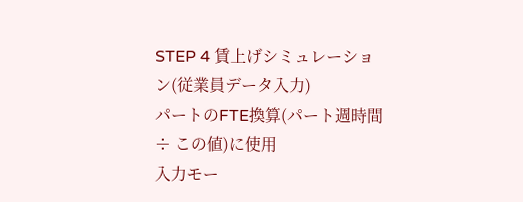STEP 4 賃上げシミュレーション(従業員データ入力)
パートのFTE換算(パート週時間 ÷ この値)に使用
入力モー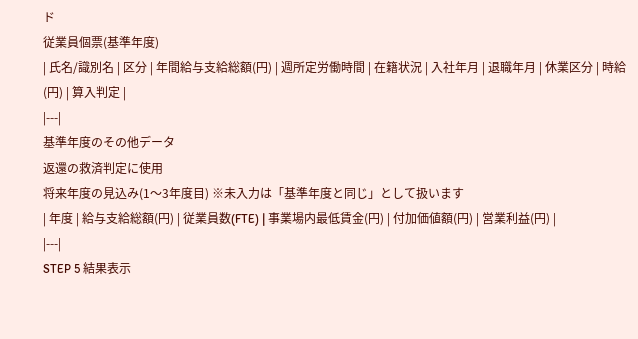ド
従業員個票(基準年度)
| 氏名/識別名 | 区分 | 年間給与支給総額(円) | 週所定労働時間 | 在籍状況 | 入社年月 | 退職年月 | 休業区分 | 時給(円) | 算入判定 |
|---|
基準年度のその他データ
返還の救済判定に使用
将来年度の見込み(1〜3年度目) ※未入力は「基準年度と同じ」として扱います
| 年度 | 給与支給総額(円) | 従業員数(FTE) | 事業場内最低賃金(円) | 付加価値額(円) | 営業利益(円) |
|---|
STEP 5 結果表示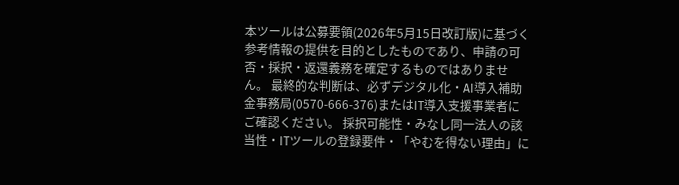本ツールは公募要領(2026年5月15日改訂版)に基づく参考情報の提供を目的としたものであり、申請の可否・採択・返還義務を確定するものではありません。 最終的な判断は、必ずデジタル化・AI導入補助金事務局(0570-666-376)またはIT導入支援事業者にご確認ください。 採択可能性・みなし同一法人の該当性・ITツールの登録要件・「やむを得ない理由」に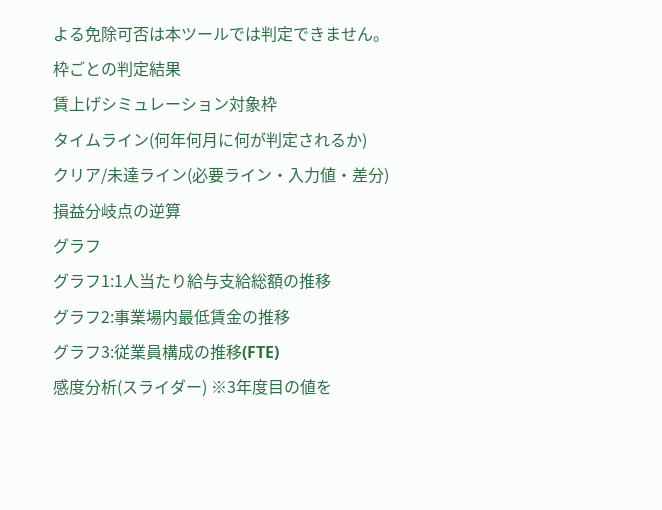よる免除可否は本ツールでは判定できません。
枠ごとの判定結果
賃上げシミュレーション対象枠
タイムライン(何年何月に何が判定されるか)
クリア/未達ライン(必要ライン・入力値・差分)
損益分岐点の逆算
グラフ
グラフ1:1人当たり給与支給総額の推移
グラフ2:事業場内最低賃金の推移
グラフ3:従業員構成の推移(FTE)
感度分析(スライダー) ※3年度目の値を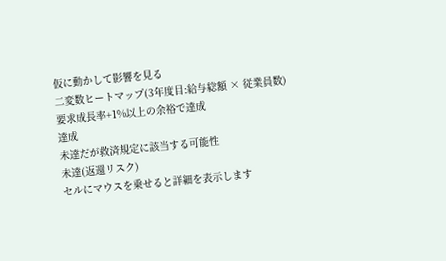仮に動かして影響を見る
二変数ヒートマップ(3年度目:給与総額 × 従業員数)
要求成長率+1%以上の余裕で達成
達成
未達だが救済規定に該当する可能性
未達(返還リスク)
セルにマウスを乗せると詳細を表示します